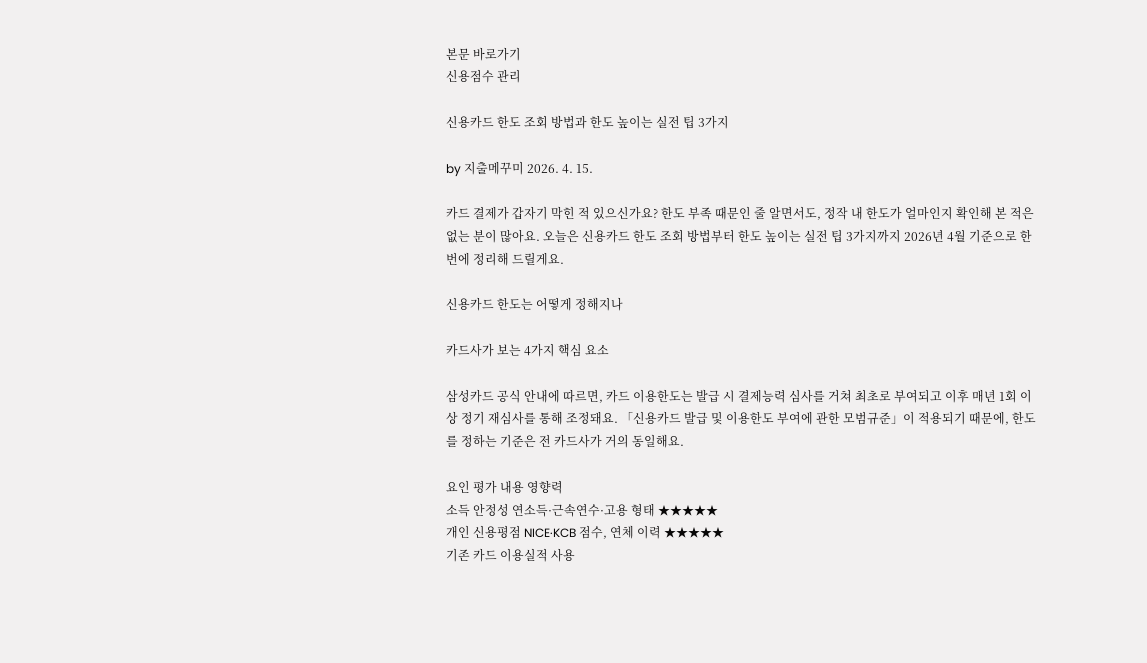본문 바로가기
신용점수 관리

신용카드 한도 조회 방법과 한도 높이는 실전 팁 3가지

by 지출메꾸미 2026. 4. 15.

카드 결제가 갑자기 막힌 적 있으신가요? 한도 부족 때문인 줄 알면서도, 정작 내 한도가 얼마인지 확인해 본 적은 없는 분이 많아요. 오늘은 신용카드 한도 조회 방법부터 한도 높이는 실전 팁 3가지까지 2026년 4월 기준으로 한 번에 정리해 드릴게요.

신용카드 한도는 어떻게 정해지나

카드사가 보는 4가지 핵심 요소

삼성카드 공식 안내에 따르면, 카드 이용한도는 발급 시 결제능력 심사를 거쳐 최초로 부여되고 이후 매년 1회 이상 정기 재심사를 통해 조정돼요. 「신용카드 발급 및 이용한도 부여에 관한 모범규준」이 적용되기 때문에, 한도를 정하는 기준은 전 카드사가 거의 동일해요.

요인 평가 내용 영향력
소득 안정성 연소득·근속연수·고용 형태 ★★★★★
개인 신용평점 NICE·KCB 점수, 연체 이력 ★★★★★
기존 카드 이용실적 사용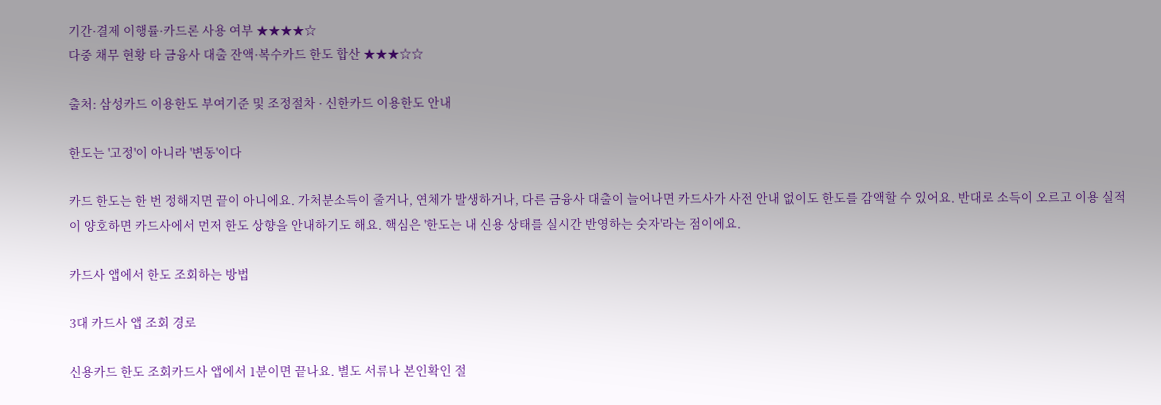기간·결제 이행률·카드론 사용 여부 ★★★★☆
다중 채무 현황 타 금융사 대출 잔액·복수카드 한도 합산 ★★★☆☆

출처: 삼성카드 이용한도 부여기준 및 조정절차 · 신한카드 이용한도 안내

한도는 '고정'이 아니라 '변동'이다

카드 한도는 한 번 정해지면 끝이 아니에요. 가처분소득이 줄거나, 연체가 발생하거나, 다른 금융사 대출이 늘어나면 카드사가 사전 안내 없이도 한도를 감액할 수 있어요. 반대로 소득이 오르고 이용 실적이 양호하면 카드사에서 먼저 한도 상향을 안내하기도 해요. 핵심은 '한도는 내 신용 상태를 실시간 반영하는 숫자'라는 점이에요.

카드사 앱에서 한도 조회하는 방법

3대 카드사 앱 조회 경로

신용카드 한도 조회카드사 앱에서 1분이면 끝나요. 별도 서류나 본인확인 절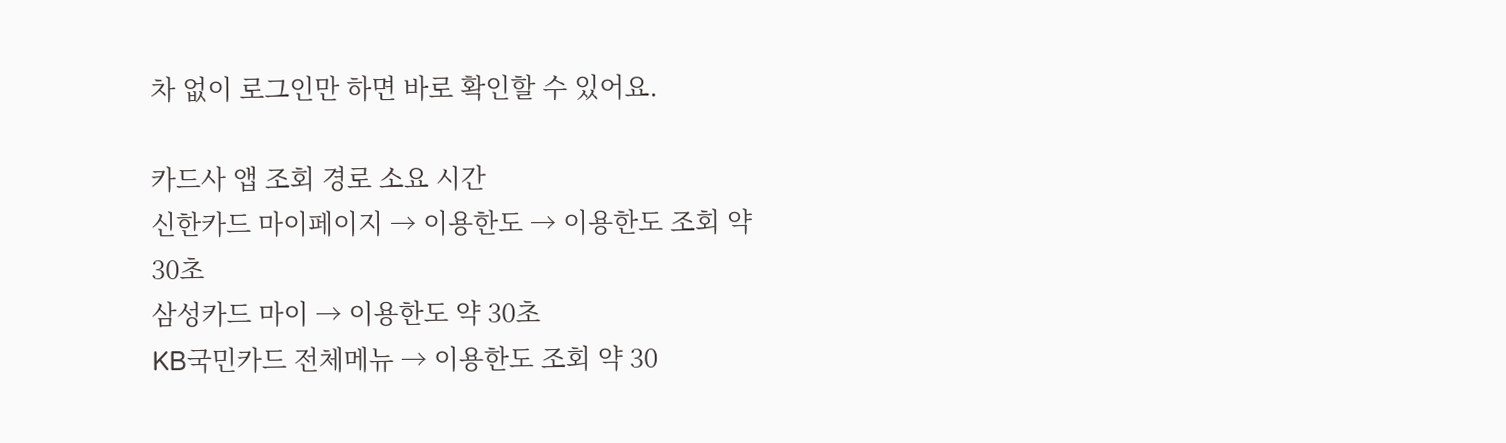차 없이 로그인만 하면 바로 확인할 수 있어요.

카드사 앱 조회 경로 소요 시간
신한카드 마이페이지 → 이용한도 → 이용한도 조회 약 30초
삼성카드 마이 → 이용한도 약 30초
KB국민카드 전체메뉴 → 이용한도 조회 약 30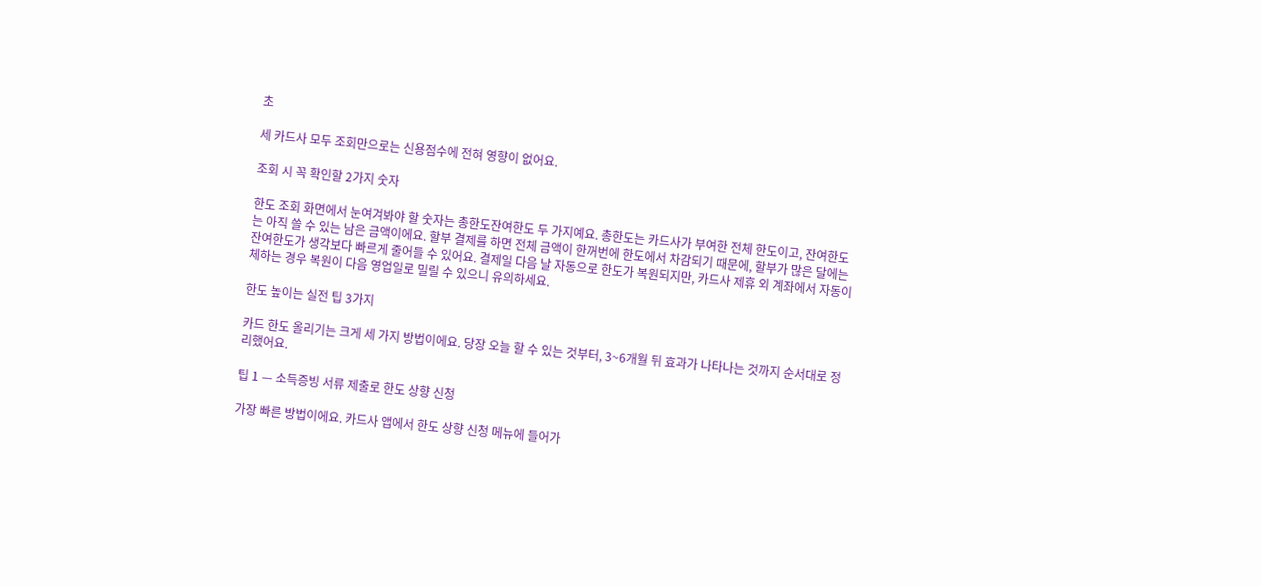초

세 카드사 모두 조회만으로는 신용점수에 전혀 영향이 없어요.

조회 시 꼭 확인할 2가지 숫자

한도 조회 화면에서 눈여겨봐야 할 숫자는 총한도잔여한도 두 가지예요. 총한도는 카드사가 부여한 전체 한도이고, 잔여한도는 아직 쓸 수 있는 남은 금액이에요. 할부 결제를 하면 전체 금액이 한꺼번에 한도에서 차감되기 때문에, 할부가 많은 달에는 잔여한도가 생각보다 빠르게 줄어들 수 있어요. 결제일 다음 날 자동으로 한도가 복원되지만, 카드사 제휴 외 계좌에서 자동이체하는 경우 복원이 다음 영업일로 밀릴 수 있으니 유의하세요.

한도 높이는 실전 팁 3가지

카드 한도 올리기는 크게 세 가지 방법이에요. 당장 오늘 할 수 있는 것부터, 3~6개월 뒤 효과가 나타나는 것까지 순서대로 정리했어요.

팁 1 — 소득증빙 서류 제출로 한도 상향 신청

가장 빠른 방법이에요. 카드사 앱에서 한도 상향 신청 메뉴에 들어가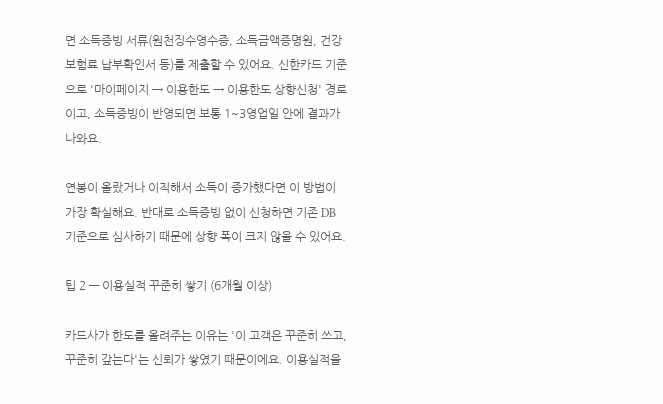면 소득증빙 서류(원천징수영수증, 소득금액증명원, 건강보험료 납부확인서 등)를 제출할 수 있어요. 신한카드 기준으로 '마이페이지 → 이용한도 → 이용한도 상향신청' 경로이고, 소득증빙이 반영되면 보통 1~3영업일 안에 결과가 나와요.

연봉이 올랐거나 이직해서 소득이 증가했다면 이 방법이 가장 확실해요. 반대로 소득증빙 없이 신청하면 기존 DB 기준으로 심사하기 때문에 상향 폭이 크지 않을 수 있어요.

팁 2 — 이용실적 꾸준히 쌓기 (6개월 이상)

카드사가 한도를 올려주는 이유는 '이 고객은 꾸준히 쓰고, 꾸준히 갚는다'는 신뢰가 쌓였기 때문이에요. 이용실적을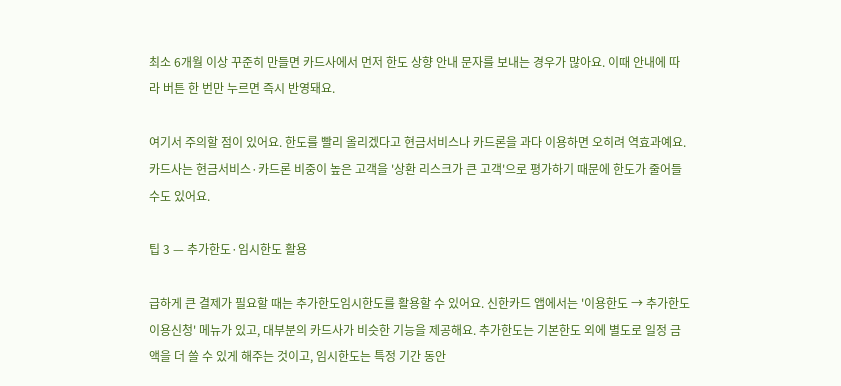최소 6개월 이상 꾸준히 만들면 카드사에서 먼저 한도 상향 안내 문자를 보내는 경우가 많아요. 이때 안내에 따라 버튼 한 번만 누르면 즉시 반영돼요.

여기서 주의할 점이 있어요. 한도를 빨리 올리겠다고 현금서비스나 카드론을 과다 이용하면 오히려 역효과예요. 카드사는 현금서비스·카드론 비중이 높은 고객을 '상환 리스크가 큰 고객'으로 평가하기 때문에 한도가 줄어들 수도 있어요.

팁 3 — 추가한도·임시한도 활용

급하게 큰 결제가 필요할 때는 추가한도임시한도를 활용할 수 있어요. 신한카드 앱에서는 '이용한도 → 추가한도 이용신청' 메뉴가 있고, 대부분의 카드사가 비슷한 기능을 제공해요. 추가한도는 기본한도 외에 별도로 일정 금액을 더 쓸 수 있게 해주는 것이고, 임시한도는 특정 기간 동안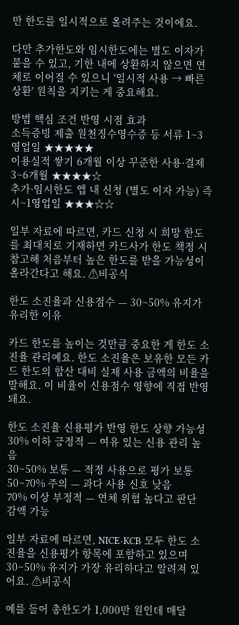만 한도를 일시적으로 올려주는 것이에요.

다만 추가한도와 임시한도에는 별도 이자가 붙을 수 있고, 기한 내에 상환하지 않으면 연체로 이어질 수 있으니 '일시적 사용 → 빠른 상환' 원칙을 지키는 게 중요해요.

방법 핵심 조건 반영 시점 효과
소득증빙 제출 원천징수영수증 등 서류 1~3 영업일 ★★★★★
이용실적 쌓기 6개월 이상 꾸준한 사용·결제 3~6개월 ★★★★☆
추가·임시한도 앱 내 신청 (별도 이자 가능) 즉시~1영업일 ★★★☆☆

일부 자료에 따르면, 카드 신청 시 희망 한도를 최대치로 기재하면 카드사가 한도 책정 시 참고해 처음부터 높은 한도를 받을 가능성이 올라간다고 해요. ⚠비공식

한도 소진율과 신용점수 — 30~50% 유지가 유리한 이유

카드 한도를 높이는 것만큼 중요한 게 한도 소진율 관리예요. 한도 소진율은 보유한 모든 카드 한도의 합산 대비 실제 사용 금액의 비율을 말해요. 이 비율이 신용점수 영향에 직접 반영돼요.

한도 소진율 신용평가 반영 한도 상향 가능성
30% 이하 긍정적 — 여유 있는 신용 관리 높음
30~50% 보통 — 적정 사용으로 평가 보통
50~70% 주의 — 과다 사용 신호 낮음
70% 이상 부정적 — 연체 위험 높다고 판단 감액 가능

일부 자료에 따르면, NICE·KCB 모두 한도 소진율을 신용평가 항목에 포함하고 있으며 30~50% 유지가 가장 유리하다고 알려져 있어요. ⚠비공식

예를 들어 총한도가 1,000만 원인데 매달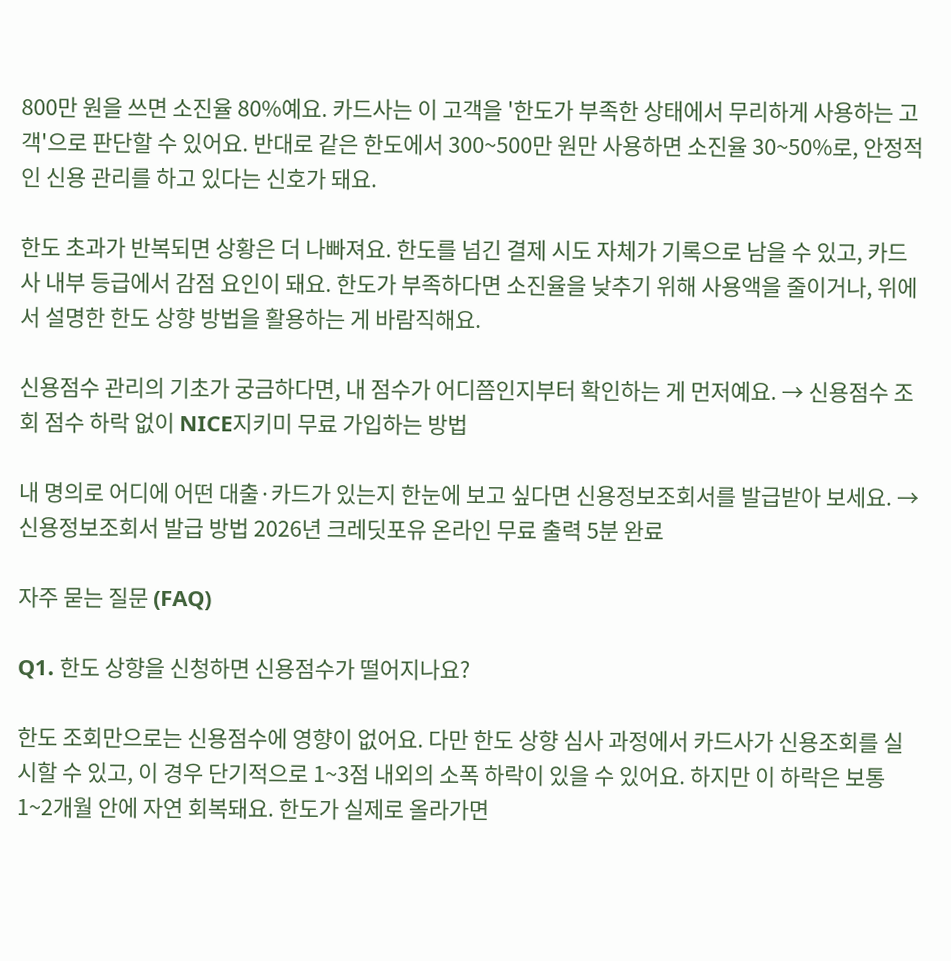800만 원을 쓰면 소진율 80%예요. 카드사는 이 고객을 '한도가 부족한 상태에서 무리하게 사용하는 고객'으로 판단할 수 있어요. 반대로 같은 한도에서 300~500만 원만 사용하면 소진율 30~50%로, 안정적인 신용 관리를 하고 있다는 신호가 돼요.

한도 초과가 반복되면 상황은 더 나빠져요. 한도를 넘긴 결제 시도 자체가 기록으로 남을 수 있고, 카드사 내부 등급에서 감점 요인이 돼요. 한도가 부족하다면 소진율을 낮추기 위해 사용액을 줄이거나, 위에서 설명한 한도 상향 방법을 활용하는 게 바람직해요.

신용점수 관리의 기초가 궁금하다면, 내 점수가 어디쯤인지부터 확인하는 게 먼저예요. → 신용점수 조회 점수 하락 없이 NICE지키미 무료 가입하는 방법

내 명의로 어디에 어떤 대출·카드가 있는지 한눈에 보고 싶다면 신용정보조회서를 발급받아 보세요. → 신용정보조회서 발급 방법 2026년 크레딧포유 온라인 무료 출력 5분 완료

자주 묻는 질문 (FAQ)

Q1. 한도 상향을 신청하면 신용점수가 떨어지나요?

한도 조회만으로는 신용점수에 영향이 없어요. 다만 한도 상향 심사 과정에서 카드사가 신용조회를 실시할 수 있고, 이 경우 단기적으로 1~3점 내외의 소폭 하락이 있을 수 있어요. 하지만 이 하락은 보통 1~2개월 안에 자연 회복돼요. 한도가 실제로 올라가면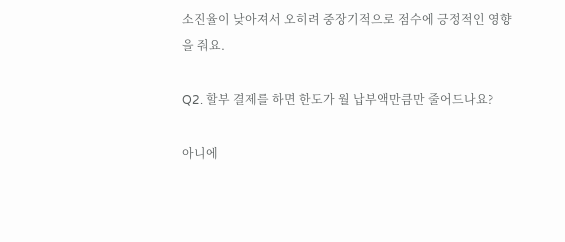소진율이 낮아져서 오히려 중장기적으로 점수에 긍정적인 영향을 줘요.

Q2. 할부 결제를 하면 한도가 월 납부액만큼만 줄어드나요?

아니에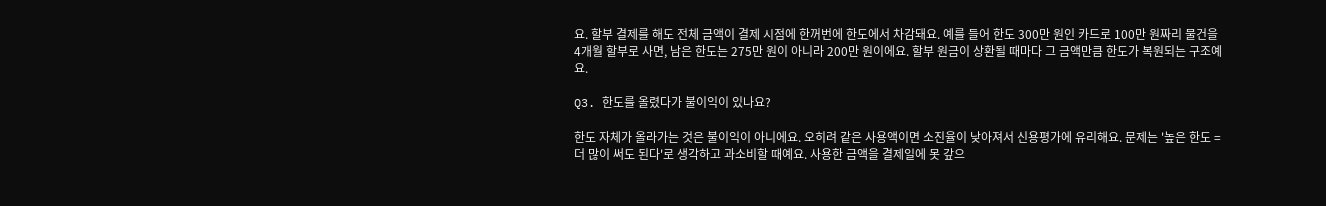요. 할부 결제를 해도 전체 금액이 결제 시점에 한꺼번에 한도에서 차감돼요. 예를 들어 한도 300만 원인 카드로 100만 원짜리 물건을 4개월 할부로 사면, 남은 한도는 275만 원이 아니라 200만 원이에요. 할부 원금이 상환될 때마다 그 금액만큼 한도가 복원되는 구조예요.

Q3. 한도를 올렸다가 불이익이 있나요?

한도 자체가 올라가는 것은 불이익이 아니에요. 오히려 같은 사용액이면 소진율이 낮아져서 신용평가에 유리해요. 문제는 '높은 한도 = 더 많이 써도 된다'로 생각하고 과소비할 때예요. 사용한 금액을 결제일에 못 갚으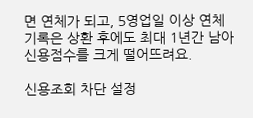면 연체가 되고, 5영업일 이상 연체 기록은 상환 후에도 최대 1년간 남아 신용점수를 크게 떨어뜨려요.

신용조회 차단 설정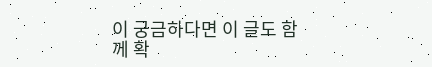이 궁금하다면 이 글도 함께 확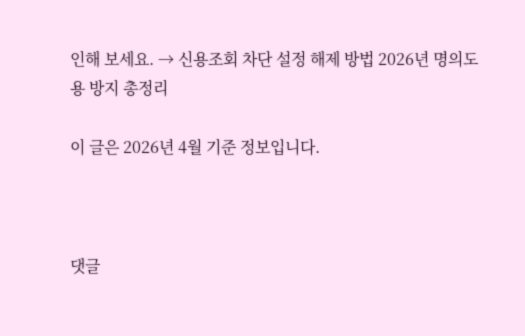인해 보세요. → 신용조회 차단 설정 해제 방법 2026년 명의도용 방지 총정리

이 글은 2026년 4월 기준 정보입니다.



댓글